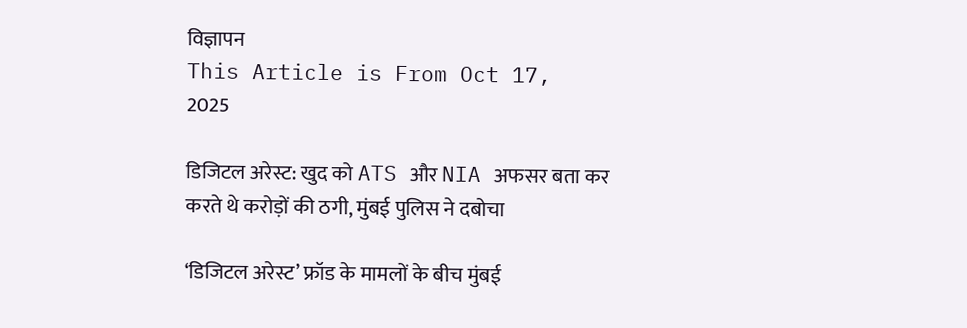विज्ञापन
This Article is From Oct 17, 2025

डिजिटल अरेस्ट: खुद को ATS और NIA अफसर बता कर करते थे करोड़ों की ठगी, मुंबई पुलिस ने दबोचा

‘डिजिटल अरेस्ट’ फ्रॉड के मामलों के बीच मुंबई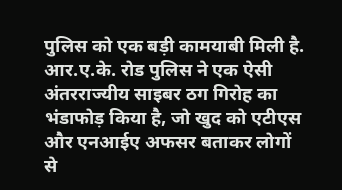पुलिस को एक बड़ी कामयाबी मिली है. आर.ए.के. रोड पुलिस ने एक ऐसी अंतरराज्यीय साइबर ठग गिरोह का भंडाफोड़ किया है, जो खुद को एटीएस और एनआईए अफसर बताकर लोगों से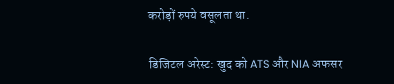करोड़ों रुपये वसूलता था.

डिजिटल अरेस्ट: खुद को ATS और NIA अफसर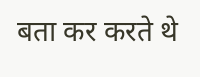बता कर करते थे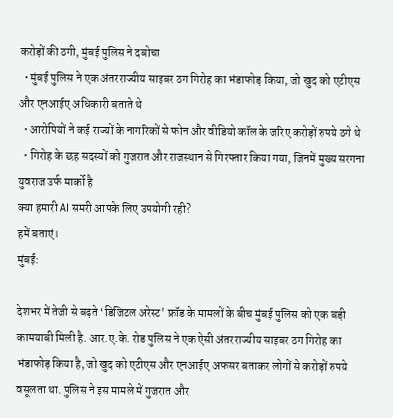करोड़ों की ठगी, मुंबई पुलिस ने दबोचा
  • मुंबई पुलिस ने एक अंतरराज्यीय साइबर ठग गिरोह का भंडाफोड़ किया, जो खुद को एटीएस और एनआईए अधिकारी बताते थे
  • आरोपियों ने कई राज्यों के नागरिकों से फोन और वीडियो कॉल के जरिए करोड़ों रुपये ठगे थे
  • गिरोह के छह सदस्यों को गुजरात और राजस्थान से गिरफ्तार किया गया, जिनमें मुख्य सरगना युवराज उर्फ मार्को है
क्या हमारी AI समरी आपके लिए उपयोगी रही?
हमें बताएं।
मुंबई:

देशभर में तेजी से बढ़ते ‘डिजिटल अरेस्ट' फ्रॉड के मामलों के बीच मुंबई पुलिस को एक बड़ी कामयाबी मिली है. आर.ए.के. रोड पुलिस ने एक ऐसी अंतरराज्यीय साइबर ठग गिरोह का भंडाफोड़ किया है, जो खुद को एटीएस और एनआईए अफसर बताकर लोगों से करोड़ों रुपये वसूलता था. पुलिस ने इस मामले में गुजरात और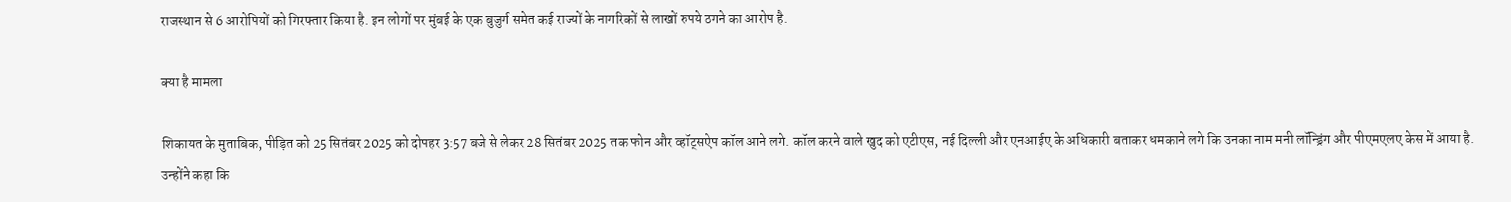राजस्थान से 6 आरोपियों को गिरफ्तार किया है. इन लोगों पर मुंबई के एक बुजुर्ग समेत कई राज्यों के नागरिकों से लाखों रुपये ठगने का आरोप है.

क्या है मामला

शिकायत के मुताबिक, पीड़ित को 25 सितंबर 2025 को दोपहर 3:57 बजे से लेकर 28 सितंबर 2025 तक फोन और व्हॉट्सऐप कॉल आने लगे. कॉल करने वाले खुद को एटीएस, नई दिल्ली और एनआईए के अधिकारी बताकर धमकाने लगे कि उनका नाम मनी लॉन्ड्रिंग और पीएमएलए केस में आया है. उन्होंने कहा कि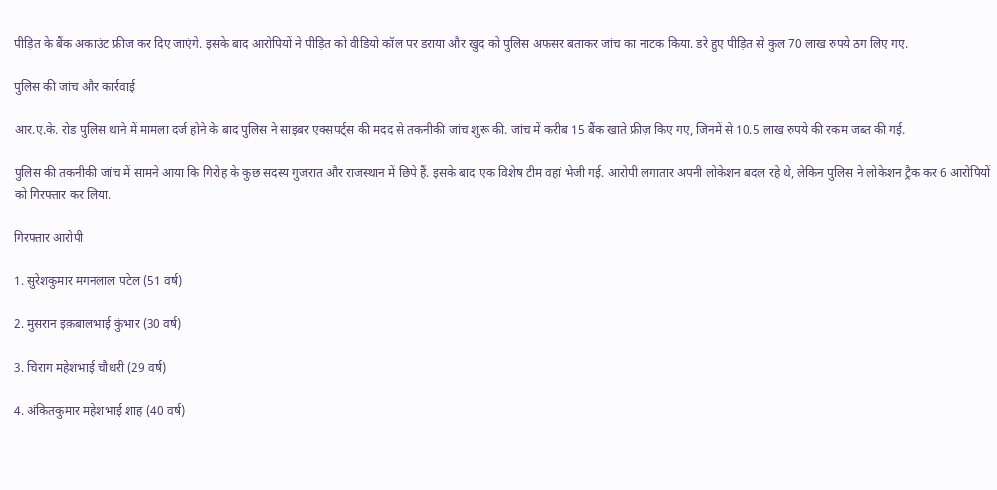पीड़ित के बैंक अकाउंट फ्रीज कर दिए जाएंगे. इसके बाद आरोपियों ने पीड़ित को वीडियो कॉल पर डराया और खुद को पुलिस अफसर बताकर जांच का नाटक किया. डरे हुए पीड़ित से कुल 70 लाख रुपये ठग लिए गए.

पुलिस की जांच और कार्रवाई

आर.ए.के. रोड पुलिस थाने में मामला दर्ज होने के बाद पुलिस ने साइबर एक्सपर्ट्स की मदद से तकनीकी जांच शुरू की. जांच में करीब 15 बैंक खाते फ्रीज़ किए गए, जिनमें से 10.5 लाख रुपये की रकम जब्त की गई.

पुलिस की तकनीकी जांच में सामने आया कि गिरोह के कुछ सदस्य गुजरात और राजस्थान में छिपे हैं. इसके बाद एक विशेष टीम वहां भेजी गई. आरोपी लगातार अपनी लोकेशन बदल रहे थे, लेकिन पुलिस ने लोकेशन ट्रैक कर 6 आरोपियों को गिरफ्तार कर लिया.

गिरफ्तार आरोपी

1. सुरेशकुमार मगनलाल पटेल (51 वर्ष)

2. मुसरान इक़बालभाई कुंभार (30 वर्ष)

3. चिराग महेशभाई चौधरी (29 वर्ष)

4. अंकितकुमार महेशभाई शाह (40 वर्ष)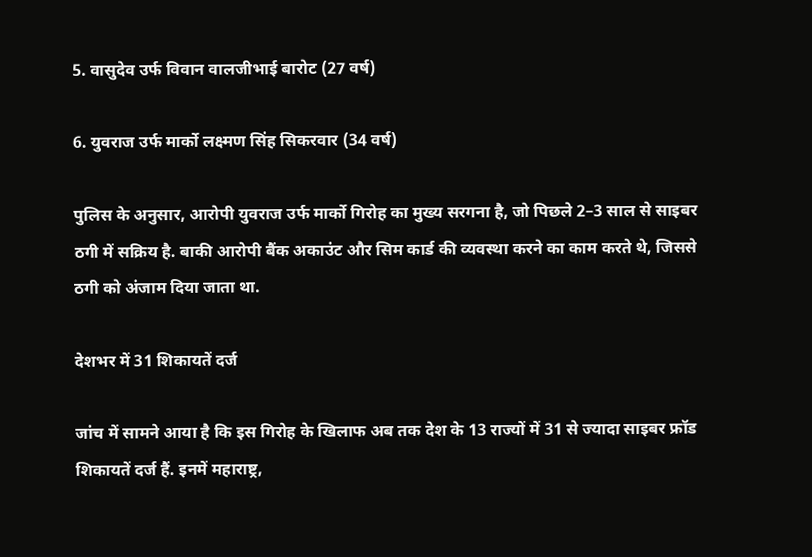5. वासुदेव उर्फ विवान वालजीभाई बारोट (27 वर्ष)

6. युवराज उर्फ मार्को लक्ष्मण सिंह सिकरवार (34 वर्ष)

पुलिस के अनुसार, आरोपी युवराज उर्फ मार्को गिरोह का मुख्य सरगना है, जो पिछले 2–3 साल से साइबर ठगी में सक्रिय है. बाकी आरोपी बैंक अकाउंट और सिम कार्ड की व्यवस्था करने का काम करते थे, जिससे ठगी को अंजाम दिया जाता था.

देशभर में 31 शिकायतें दर्ज

जांच में सामने आया है कि इस गिरोह के खिलाफ अब तक देश के 13 राज्यों में 31 से ज्यादा साइबर फ्रॉड शिकायतें दर्ज हैं. इनमें महाराष्ट्र,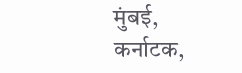मुंबई, कर्नाटक,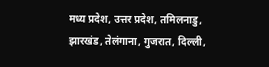मध्य प्रदेश, उत्तर प्रदेश, तमिलनाडु, झारखंड, तेलंगाना, गुजरात, दिल्ली,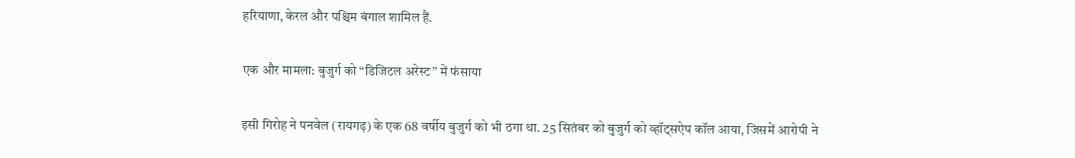हरियाणा, केरल और पश्चिम बंगाल शामिल हैं.

एक और मामला: बुजुर्ग को “डिजिटल अरेस्ट” में फंसाया

इसी गिरोह ने पनवेल (रायगढ़) के एक 68 वर्षीय बुजुर्ग को भी ठगा था. 25 सितंबर को बुजुर्ग को व्हॉट्सऐप कॉल आया, जिसमें आरोपी ने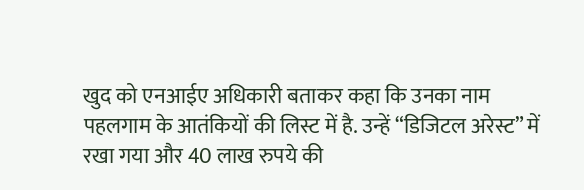खुद को एनआईए अधिकारी बताकर कहा कि उनका नाम पहलगाम के आतंकियों की लिस्ट में है. उन्हें “डिजिटल अरेस्ट” में रखा गया और 40 लाख रुपये की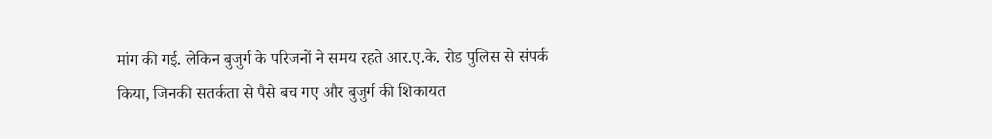मांग की गई. लेकिन बुजुर्ग के परिजनों ने समय रहते आर.ए.के. रोड पुलिस से संपर्क किया, जिनकी सतर्कता से पैसे बच गए और बुजुर्ग की शिकायत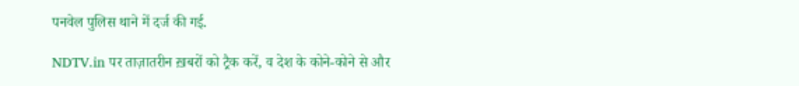पनवेल पुलिस थाने में दर्ज की गई.

NDTV.in पर ताज़ातरीन ख़बरों को ट्रैक करें, व देश के कोने-कोने से और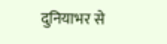दुनियाभर से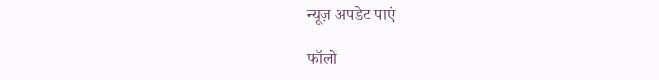न्यूज़ अपडेट पाएं

फॉलो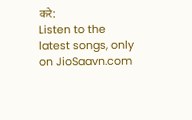करे:
Listen to the latest songs, only on JioSaavn.com